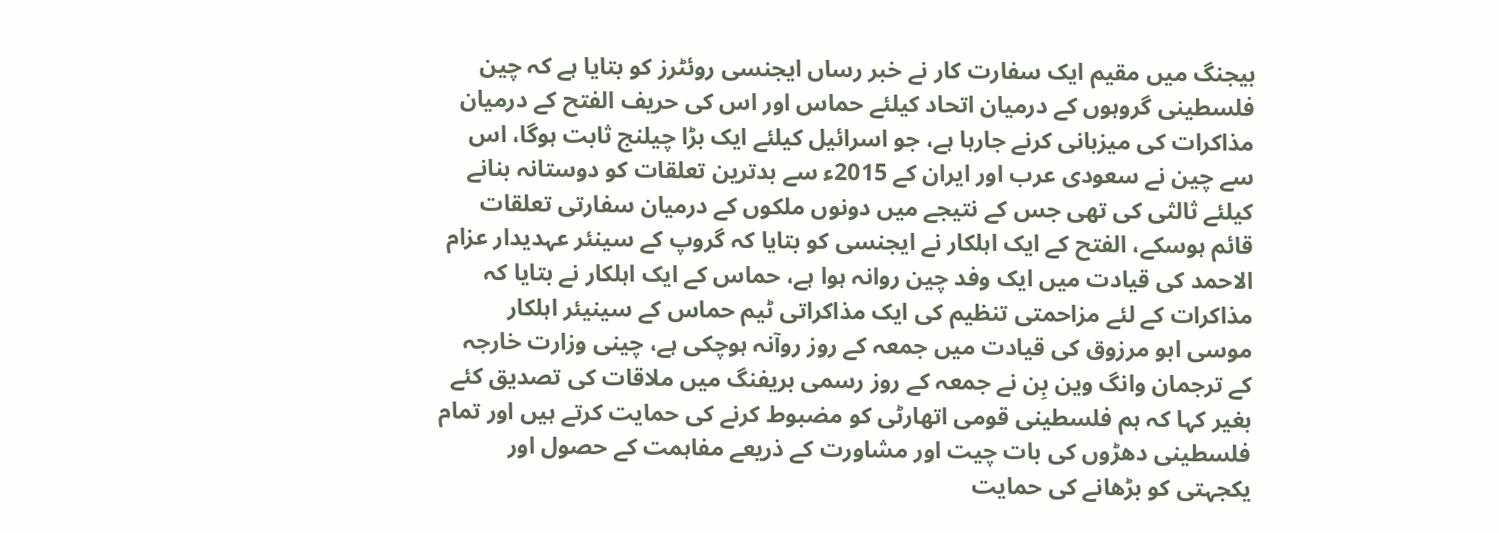بیجنگ میں مقیم ایک سفارت کار نے خبر رساں ایجنسی روئٹرز کو بتایا ہے کہ چین فلسطینی گروہوں کے درمیان اتحاد کیلئے حماس اور اس کی حریف الفتح کے درمیان مذاکرات کی میزبانی کرنے جارہا ہے، جو اسرائیل کیلئے ایک بڑا چیلنج ثابت ہوگا، اس سے چین نے سعودی عرب اور ایران کے 2015ء سے بدترین تعلقات کو دوستانہ بنانے کیلئے ثالثی کی تھی جس کے نتیجے میں دونوں ملکوں کے درمیان سفارتی تعلقات قائم ہوسکے، الفتح کے ایک اہلکار نے ایجنسی کو بتایا کہ گروپ کے سینئر عہدیدار عزام الاحمد کی قیادت میں ایک وفد چین روانہ ہوا ہے، حماس کے ایک اہلکار نے بتایا کہ مذاکرات کے لئے مزاحمتی تنظیم کی ایک مذاکراتی ٹیم حماس کے سینیئر اہلکار موسی ابو مرزوق کی قیادت میں جمعہ کے روز روآنہ ہوچکی ہے، چینی وزارت خارجہ کے ترجمان وانگ وین بِن نے جمعہ کے روز رسمی بریفنگ میں ملاقات کی تصدیق کئے بغیر کہا کہ ہم فلسطینی قومی اتھارٹی کو مضبوط کرنے کی حمایت کرتے ہیں اور تمام فلسطینی دھڑوں کی بات چیت اور مشاورت کے ذریعے مفاہمت کے حصول اور یکجہتی کو بڑھانے کی حمایت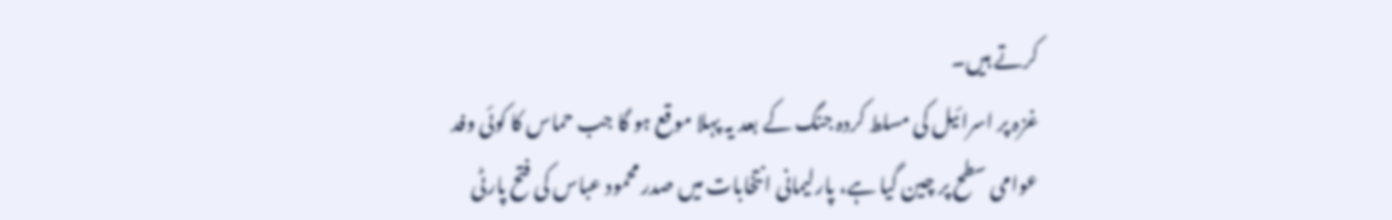کرتے ہیں۔
غزہ پر اسرائیل کی مسلط کردہ جنگ کے بعد یہ پہلا موقع ہو گا جب حماس کا کوئی وفد عوامی سطح پر چین گیا ہے، پارلیمانی انتخابات میں صدر محمود عباس کی فتح پارٹی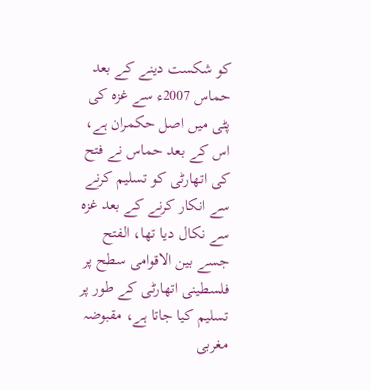کو شکست دینے کے بعد حماس 2007ء سے غزہ کی پٹی میں اصل حکمران ہے، اس کے بعد حماس نے فتح کی اتھارٹی کو تسلیم کرنے سے انکار کرنے کے بعد غزہ سے نکال دیا تھا، الفتح جسے بین الاقوامی سطح پر فلسطینی اتھارٹی کے طور پر تسلیم کیا جاتا ہے، مقبوضہ مغربی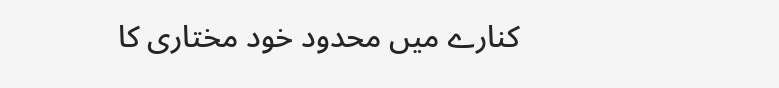کنارے میں محدود خود مختاری کا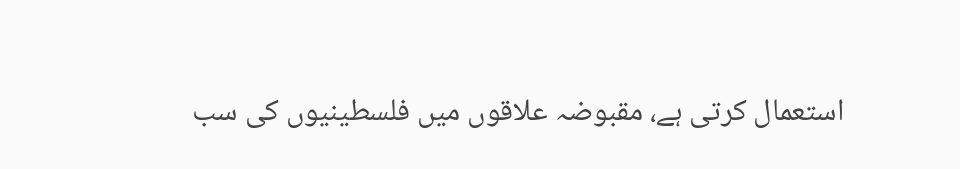استعمال کرتی ہے، مقبوضہ علاقوں میں فلسطینیوں کی سب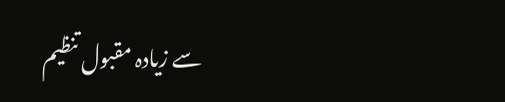سے زیادہ مقبول تنظیم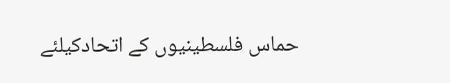حماس فلسطینیوں کے اتحادکیلئے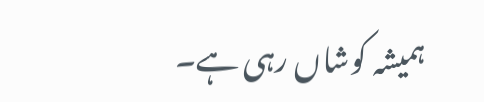ہمیشہ کوشاں رہی ہے۔